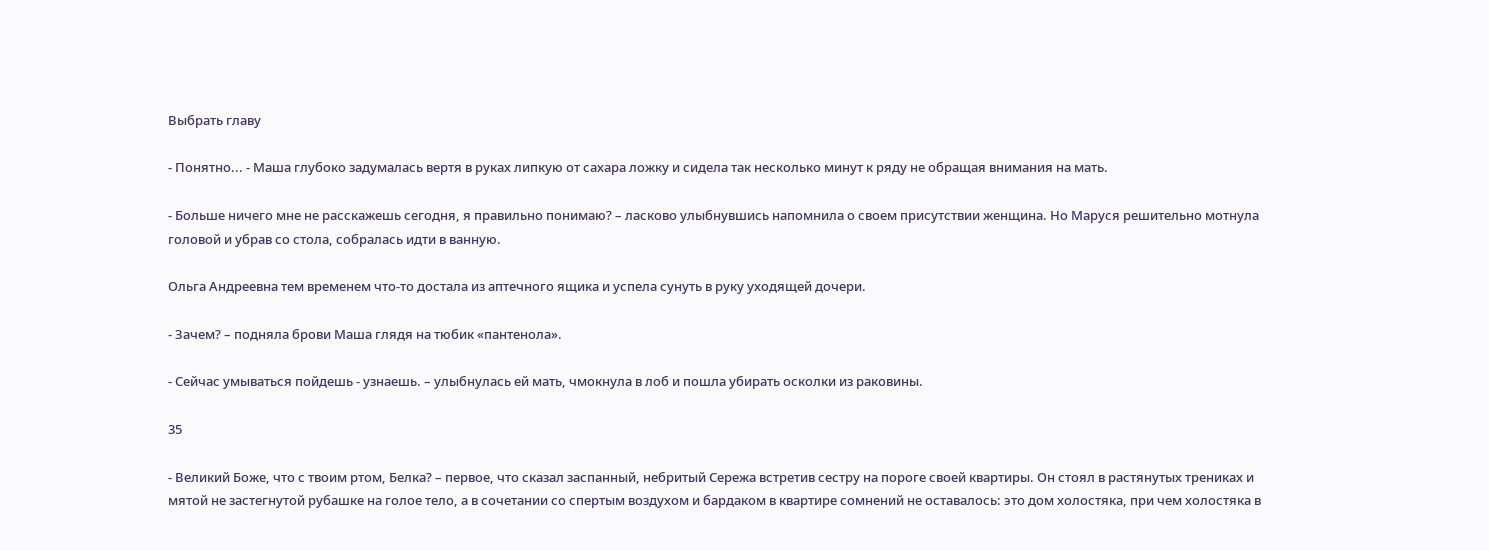Выбрать главу

- Понятно... - Маша глубоко задумалась вертя в руках липкую от сахара ложку и сидела так несколько минут к ряду не обращая внимания на мать.

- Больше ничего мне не расскажешь сегодня, я правильно понимаю? – ласково улыбнувшись напомнила о своем присутствии женщина. Но Маруся решительно мотнула головой и убрав со стола, собралась идти в ванную.

Ольга Андреевна тем временем что-то достала из аптечного ящика и успела сунуть в руку уходящей дочери.

- Зачем? – подняла брови Маша глядя на тюбик «пантенола».

- Сейчас умываться пойдешь - узнаешь. – улыбнулась ей мать, чмокнула в лоб и пошла убирать осколки из раковины.

35

- Великий Боже, что с твоим ртом, Белка? – первое, что сказал заспанный, небритый Сережа встретив сестру на пороге своей квартиры. Он стоял в растянутых трениках и мятой не застегнутой рубашке на голое тело, а в сочетании со спертым воздухом и бардаком в квартире сомнений не оставалось: это дом холостяка, при чем холостяка в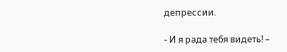депрессии.

- И я рада тебя видеть! –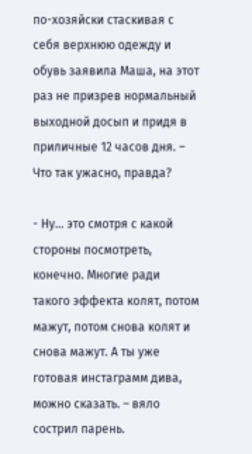по-хозяйски стаскивая с себя верхнюю одежду и обувь заявила Маша, на этот раз не призрев нормальный выходной досып и придя в приличные 12 часов дня. – Что так ужасно, правда?

- Ну... это смотря с какой стороны посмотреть, конечно. Многие ради такого эффекта колят, потом мажут, потом снова колят и снова мажут. А ты уже готовая инстаграмм дива, можно сказать. – вяло сострил парень.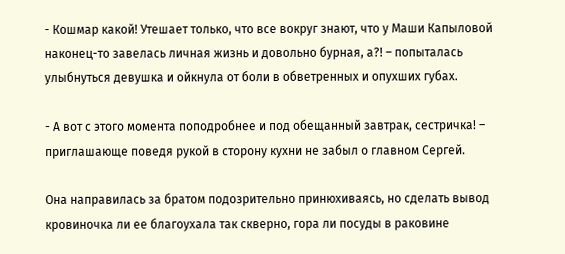- Кошмар какой! Утешает только, что все вокруг знают, что у Маши Капыловой наконец-то завелась личная жизнь и довольно бурная, а?! – попыталась улыбнуться девушка и ойкнула от боли в обветренных и опухших губах.

- А вот с этого момента поподробнее и под обещанный завтрак, сестричка! – приглашающе поведя рукой в сторону кухни не забыл о главном Сергей.

Она направилась за братом подозрительно принюхиваясь, но сделать вывод кровиночка ли ее благоухала так скверно, гора ли посуды в раковине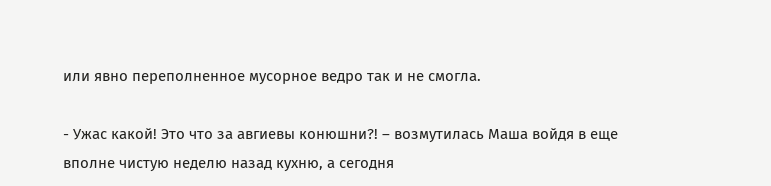или явно переполненное мусорное ведро так и не смогла.

- Ужас какой! Это что за авгиевы конюшни?! – возмутилась Маша войдя в еще вполне чистую неделю назад кухню, а сегодня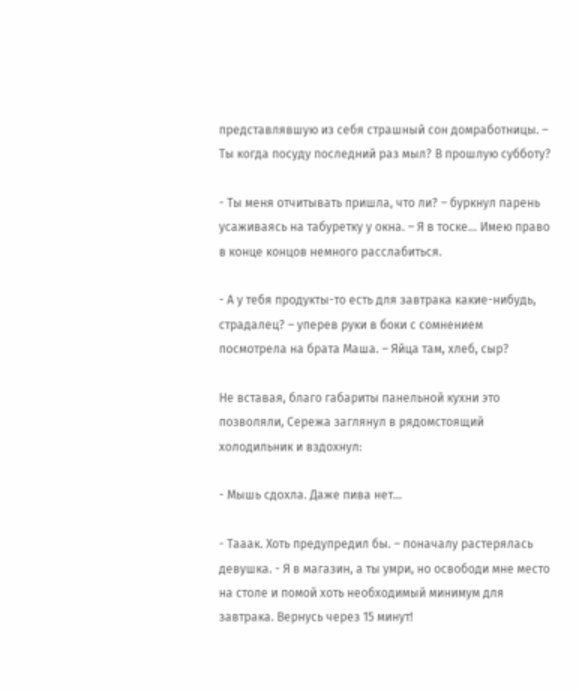представлявшую из себя страшный сон домработницы. – Ты когда посуду последний раз мыл? В прошлую субботу?

- Ты меня отчитывать пришла, что ли? – буркнул парень усаживаясь на табуретку у окна. – Я в тоске... Имею право в конце концов немного расслабиться.

- А у тебя продукты-то есть для завтрака какие-нибудь, страдалец? – уперев руки в боки с сомнением посмотрела на брата Маша. – Яйца там, хлеб, сыр?

Не вставая, благо габариты панельной кухни это позволяли, Сережа заглянул в рядомстоящий холодильник и вздохнул:

- Мышь сдохла. Даже пива нет...

- Тааак. Хоть предупредил бы. – поначалу растерялась девушка. - Я в магазин, а ты умри, но освободи мне место на столе и помой хоть необходимый минимум для завтрака. Вернусь через 15 минут!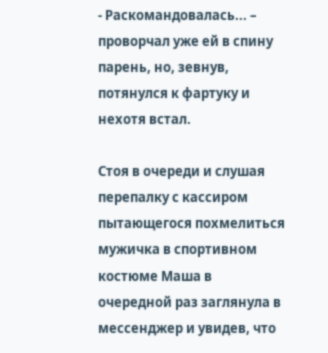- Раскомандовалась... – проворчал уже ей в спину парень, но, зевнув, потянулся к фартуку и нехотя встал.

Стоя в очереди и слушая перепалку с кассиром пытающегося похмелиться мужичка в спортивном костюме Маша в очередной раз заглянула в мессенджер и увидев, что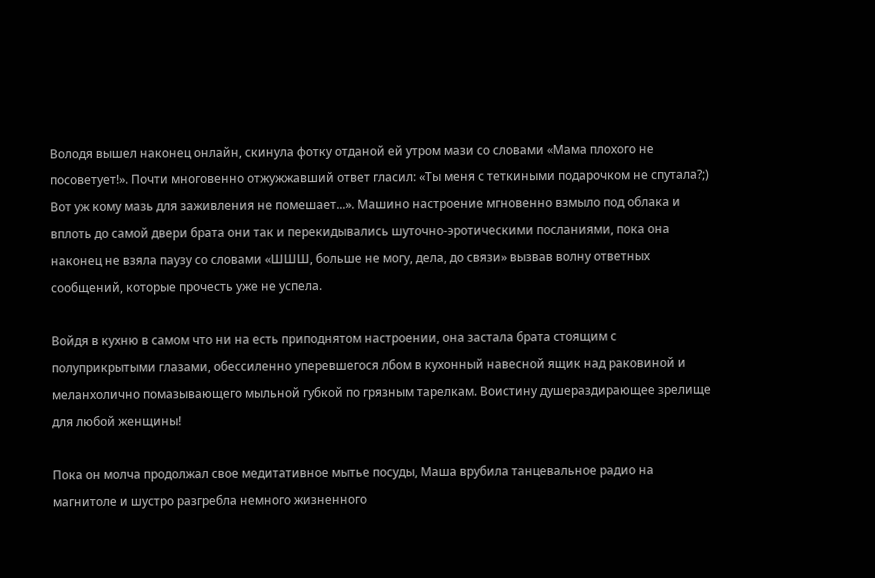Володя вышел наконец онлайн, скинула фотку отданой ей утром мази со словами «Мама плохого не посоветует!». Почти многовенно отжужжавший ответ гласил: «Ты меня с теткиными подарочком не спутала?;) Вот уж кому мазь для заживления не помешает...». Машино настроение мгновенно взмыло под облака и вплоть до самой двери брата они так и перекидывались шуточно-эротическими посланиями, пока она наконец не взяла паузу со словами «ШШШ, больше не могу, дела, до связи» вызвав волну ответных сообщений, которые прочесть уже не успела.

Войдя в кухню в самом что ни на есть приподнятом настроении, она застала брата стоящим с полуприкрытыми глазами, обессиленно уперевшегося лбом в кухонный навесной ящик над раковиной и меланхолично помазывающего мыльной губкой по грязным тарелкам. Воистину душераздирающее зрелище для любой женщины!

Пока он молча продолжал свое медитативное мытье посуды, Маша врубила танцевальное радио на магнитоле и шустро разгребла немного жизненного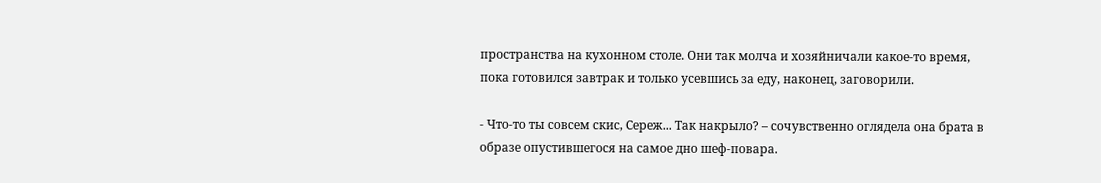пространства на кухонном столе. Они так молча и хозяйничали какое-то время, пока готовился завтрак и только усевшись за еду, наконец, заговорили.

- Что-то ты совсем скис, Сереж... Так накрыло? – сочувственно оглядела она брата в образе опустившегося на самое дно шеф-повара.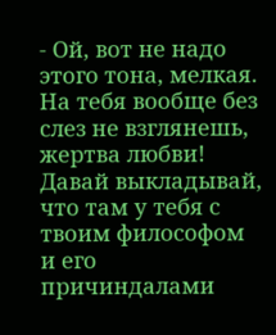- Ой, вот не надо этого тона, мелкая. На тебя вообще без слез не взглянешь, жертва любви! Давай выкладывай, что там у тебя с твоим философом и его причиндалами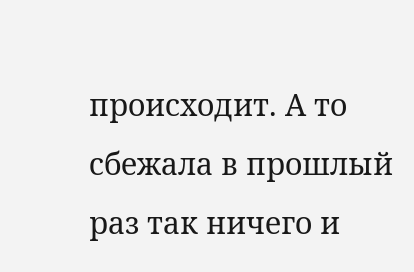происходит. А то сбежала в прошлый раз так ничего и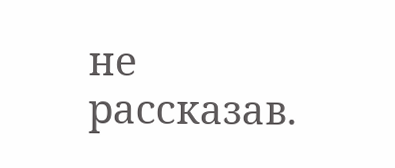не рассказав.